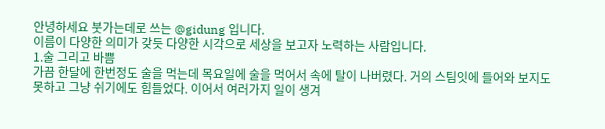안녕하세요 붓가는데로 쓰는 @gidung 입니다.
이름이 다양한 의미가 갖듯 다양한 시각으로 세상을 보고자 노력하는 사람입니다.
1.술 그리고 바쁨
가끔 한달에 한번정도 술을 먹는데 목요일에 술을 먹어서 속에 탈이 나버렸다. 거의 스팀잇에 들어와 보지도 못하고 그냥 쉬기에도 힘들었다. 이어서 여러가지 일이 생겨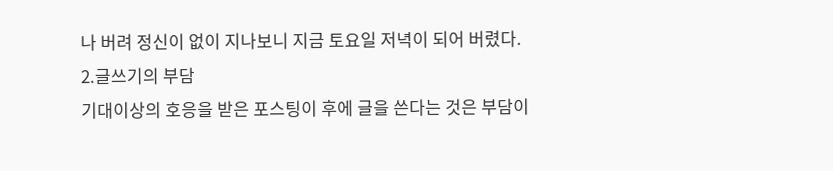나 버려 정신이 없이 지나보니 지금 토요일 저녁이 되어 버렸다.
2.글쓰기의 부담
기대이상의 호응을 받은 포스팅이 후에 글을 쓴다는 것은 부담이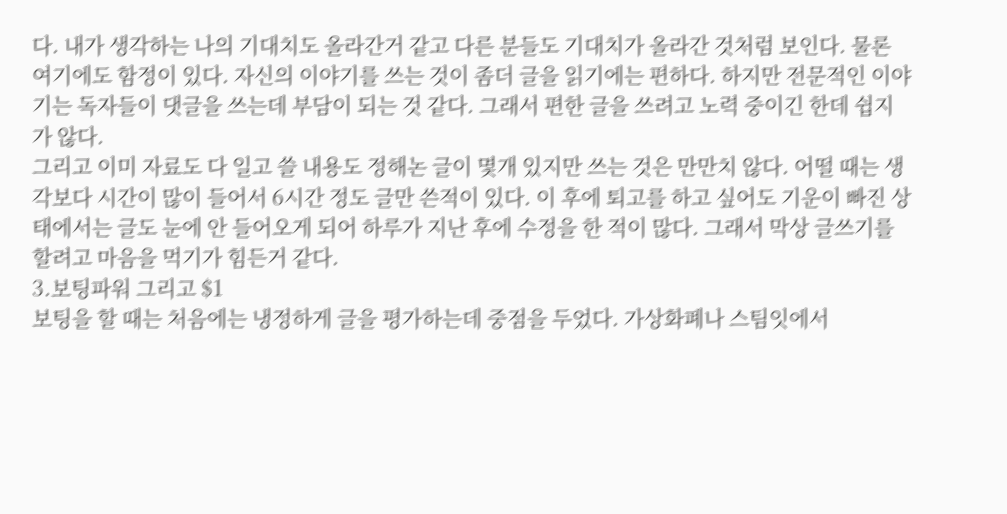다. 내가 생각하는 나의 기대치도 올라간거 같고 다른 분들도 기대치가 올라간 것처럼 보인다. 물론 여기에도 함정이 있다. 자신의 이야기를 쓰는 것이 좀더 글을 읽기에는 편하다. 하지만 전문적인 이야기는 독자들이 댓글을 쓰는데 부담이 되는 것 같다. 그래서 편한 글을 쓰려고 노력 중이긴 한데 쉽지가 않다.
그리고 이미 자료도 다 일고 쓸 내용도 정해논 글이 몇개 있지만 쓰는 것은 만만치 않다. 어떨 때는 생각보다 시간이 많이 들어서 6시간 정도 글만 쓴적이 있다. 이 후에 퇴고를 하고 싶어도 기운이 빠진 상태에서는 글도 눈에 안 들어오게 되어 하루가 지난 후에 수정을 한 적이 많다. 그래서 막상 글쓰기를 할려고 마음을 먹기가 힘든거 같다.
3.보팅파워 그리고 $1
보팅을 할 때는 처음에는 냉정하게 글을 평가하는데 중점을 두었다. 가상화폐나 스팀잇에서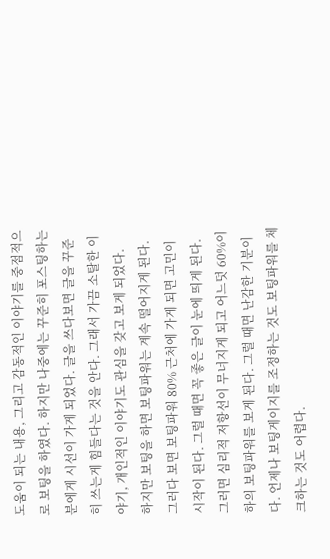도움이 되는 내용, 그리고 감동적인 이야기를 중점적으로 보팅을 하였다. 하지만 나중에는 꾸준히 포스팅하는 분에게 시선이 가게 되었다. 글을 쓰다보면 글을 꾸준히 쓰는게 힘들다는 것을 안다. 그래서 가끔 소탈한 이야기, 개인적인 이야기도 관심을 갖고 보게 되었다.
하지만 보팅을 하면 보팅파워는 계속 떨어지게 된다. 그러다 보면 보팅파워 80% 근처에 가게 되면 고민이 시작이 된다. 그럴 때면 꼭 좋은 글이 눈에 띄게 된다. 그러면 심리적 저항선이 무너지게 되고 어느덧 60%이하의 보팅파워를 보게 된다. 그럴 때면 난감한 기분이다. 언제나 보팅게이지를 조정하는 것도 보팅파워를 체크하는 것도 어렵다.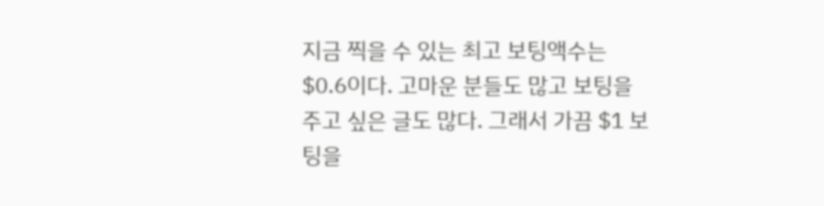지금 찍을 수 있는 최고 보팅액수는 $0.6이다. 고마운 분들도 많고 보팅을 주고 싶은 글도 많다. 그래서 가끔 $1 보팅을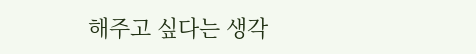해주고 싶다는 생각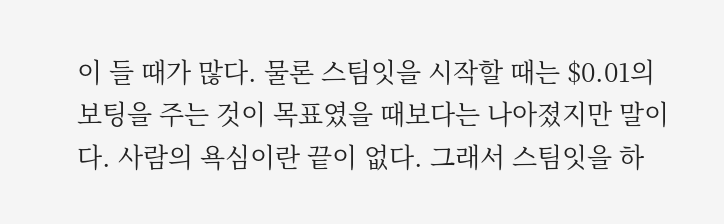이 들 때가 많다. 물론 스팀잇을 시작할 때는 $0.01의 보팅을 주는 것이 목표였을 때보다는 나아졌지만 말이다. 사람의 욕심이란 끝이 없다. 그래서 스팀잇을 하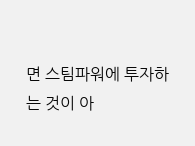면 스팀파워에 투자하는 것이 아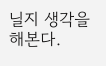닐지 생각을 해본다.